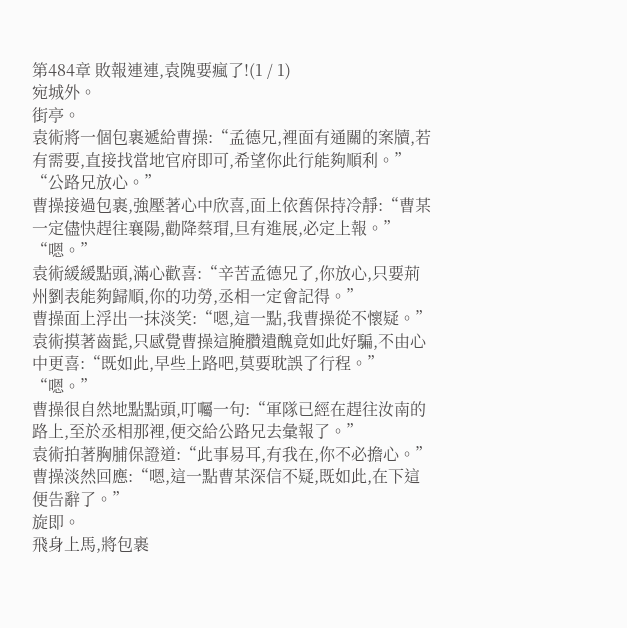第484章 敗報連連,袁隗要瘋了!(1 / 1)
宛城外。
街亭。
袁術將一個包裹遞給曹操:“孟德兄,裡面有通關的案牘,若有需要,直接找當地官府即可,希望你此行能夠順利。”
“公路兄放心。”
曹操接過包裹,強壓著心中欣喜,面上依舊保持冷靜:“曹某一定儘快趕往襄陽,勸降蔡瑁,旦有進展,必定上報。”
“嗯。”
袁術緩緩點頭,滿心歡喜:“辛苦孟德兄了,你放心,只要荊州劉表能夠歸順,你的功勞,丞相一定會記得。”
曹操面上浮出一抹淡笑:“嗯,這一點,我曹操從不懷疑。”
袁術摸著齒髭,只感覺曹操這腌臢遺醜竟如此好騙,不由心中更喜:“既如此,早些上路吧,莫要耽誤了行程。”
“嗯。”
曹操很自然地點點頭,叮囑一句:“軍隊已經在趕往汝南的路上,至於丞相那裡,便交給公路兄去彙報了。”
袁術拍著胸脯保證道:“此事易耳,有我在,你不必擔心。”
曹操淡然回應:“嗯,這一點曹某深信不疑,既如此,在下這便告辭了。”
旋即。
飛身上馬,將包裹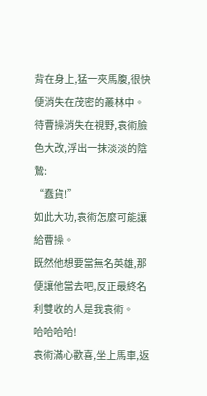背在身上,猛一夾馬腹,很快便消失在茂密的叢林中。
待曹操消失在視野,袁術臉色大改,浮出一抹淡淡的陰鷙:
“蠢貨!”
如此大功,袁術怎麼可能讓給曹操。
既然他想要當無名英雄,那便讓他當去吧,反正最終名利雙收的人是我袁術。
哈哈哈哈!
袁術滿心歡喜,坐上馬車,返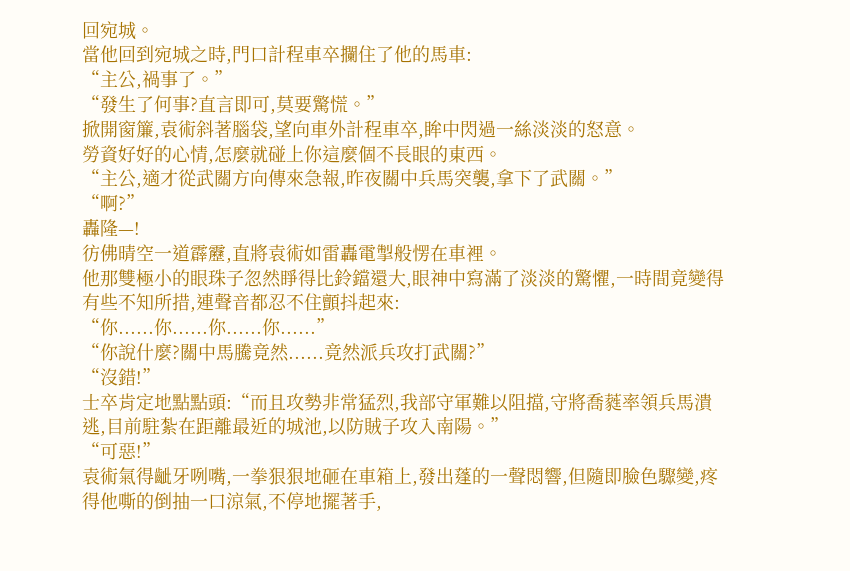回宛城。
當他回到宛城之時,門口計程車卒攔住了他的馬車:
“主公,禍事了。”
“發生了何事?直言即可,莫要驚慌。”
掀開窗簾,袁術斜著腦袋,望向車外計程車卒,眸中閃過一絲淡淡的怒意。
勞資好好的心情,怎麼就碰上你這麼個不長眼的東西。
“主公,適才從武關方向傳來急報,昨夜關中兵馬突襲,拿下了武關。”
“啊?”
轟隆—!
彷佛晴空一道霹靂,直將袁術如雷轟電掣般愣在車裡。
他那雙極小的眼珠子忽然睜得比鈴鐺還大,眼神中寫滿了淡淡的驚懼,一時間竟變得有些不知所措,連聲音都忍不住顫抖起來:
“你......你......你......你......”
“你說什麼?關中馬騰竟然......竟然派兵攻打武關?”
“沒錯!”
士卒肯定地點點頭:“而且攻勢非常猛烈,我部守軍難以阻擋,守將喬蕤率領兵馬潰逃,目前駐紮在距離最近的城池,以防賊子攻入南陽。”
“可惡!”
袁術氣得齜牙咧嘴,一拳狠狠地砸在車箱上,發出蓬的一聲悶響,但隨即臉色驟變,疼得他嘶的倒抽一口涼氣,不停地擺著手,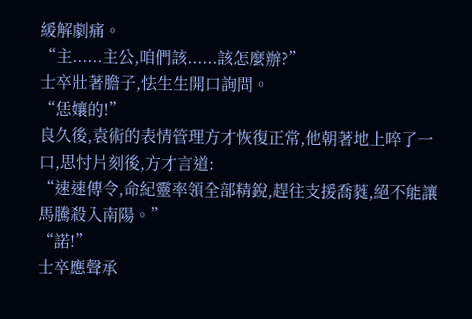緩解劇痛。
“主......主公,咱們該......該怎麼辦?”
士卒壯著膽子,怯生生開口詢問。
“恁孃的!”
良久後,袁術的表情管理方才恢復正常,他朝著地上啐了一口,思忖片刻後,方才言道:
“速速傳令,命紀靈率領全部精銳,趕往支援喬蕤,絕不能讓馬騰殺入南陽。”
“諾!”
士卒應聲承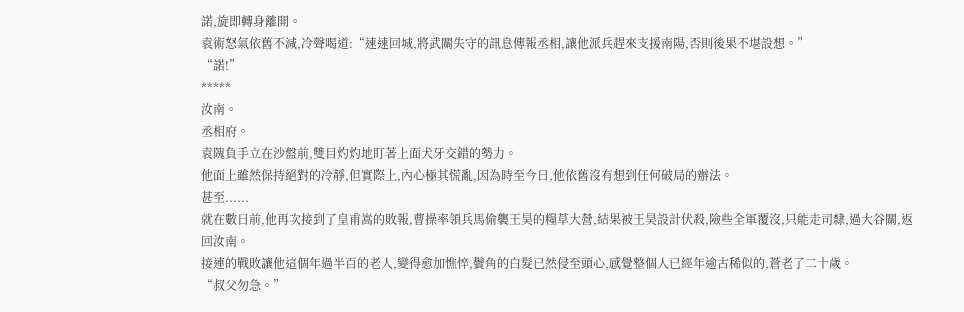諾,旋即轉身離開。
袁術怒氣依舊不減,冷聲喝道:“速速回城,將武關失守的訊息傳報丞相,讓他派兵趕來支援南陽,否則後果不堪設想。”
“諾!”
*****
汝南。
丞相府。
袁隗負手立在沙盤前,雙目灼灼地盯著上面犬牙交錯的勢力。
他面上雖然保持絕對的冷靜,但實際上,內心極其慌亂,因為時至今日,他依舊沒有想到任何破局的辦法。
甚至......
就在數日前,他再次接到了皇甫嵩的敗報,曹操率領兵馬偷襲王昊的糧草大營,結果被王昊設計伏殺,險些全軍覆沒,只能走司隸,過大谷關,返回汝南。
接連的戰敗讓他這個年過半百的老人,變得愈加憔悴,鬢角的白髮已然侵至頭心,感覺整個人已經年逾古稀似的,蒼老了二十歲。
“叔父勿急。”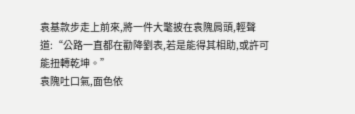袁基款步走上前來,將一件大氅披在袁隗肩頭,輕聲道:“公路一直都在勸降劉表,若是能得其相助,或許可能扭轉乾坤。”
袁隗吐口氣,面色依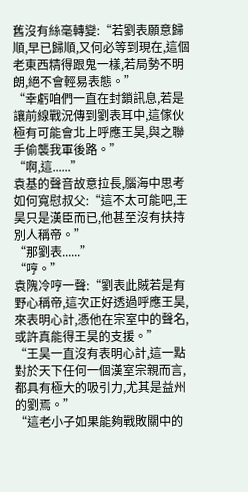舊沒有絲毫轉變:“若劉表願意歸順,早已歸順,又何必等到現在,這個老東西精得跟鬼一樣,若局勢不明朗,絕不會輕易表態。”
“幸虧咱們一直在封鎖訊息,若是讓前線戰況傳到劉表耳中,這傢伙極有可能會北上呼應王昊,與之聯手偷襲我軍後路。”
“啊,這......”
袁基的聲音故意拉長,腦海中思考如何寬慰叔父:“這不太可能吧,王昊只是漢臣而已,他甚至沒有扶持別人稱帝。”
“那劉表......”
“哼。”
袁隗冷哼一聲:“劉表此賊若是有野心稱帝,這次正好透過呼應王昊,來表明心計,憑他在宗室中的聲名,或許真能得王昊的支援。”
“王昊一直沒有表明心計,這一點對於天下任何一個漢室宗親而言,都具有極大的吸引力,尤其是益州的劉焉。”
“這老小子如果能夠戰敗關中的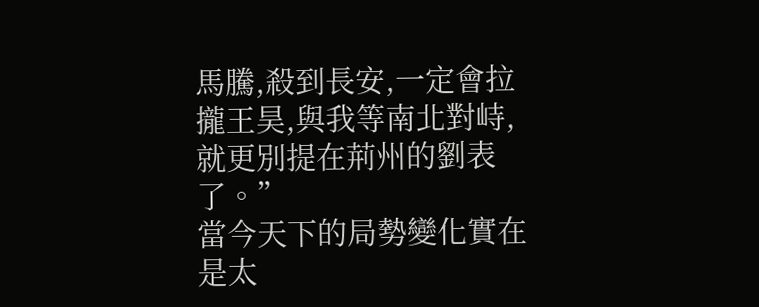馬騰,殺到長安,一定會拉攏王昊,與我等南北對峙,就更別提在荊州的劉表了。”
當今天下的局勢變化實在是太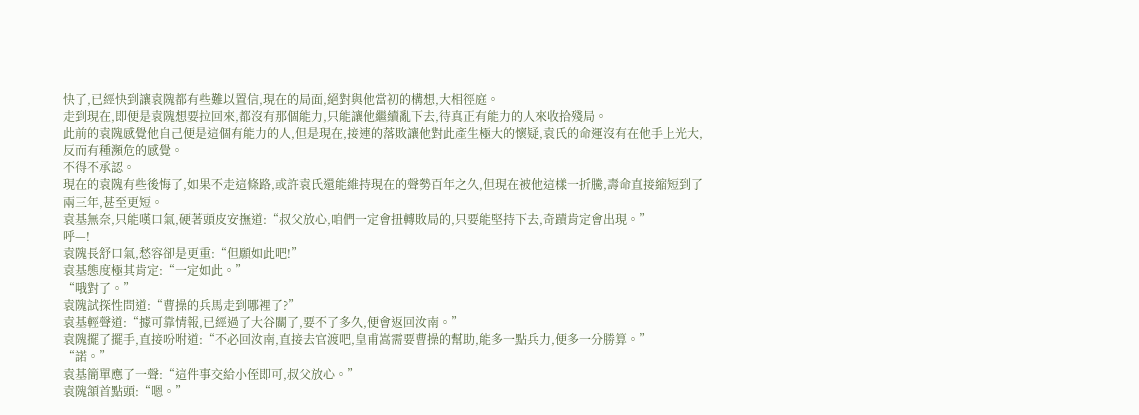快了,已經快到讓袁隗都有些難以置信,現在的局面,絕對與他當初的構想,大相徑庭。
走到現在,即便是袁隗想要拉回來,都沒有那個能力,只能讓他繼續亂下去,待真正有能力的人來收拾殘局。
此前的袁隗感覺他自己便是這個有能力的人,但是現在,接連的落敗讓他對此產生極大的懷疑,袁氏的命運沒有在他手上光大,反而有種瀕危的感覺。
不得不承認。
現在的袁隗有些後悔了,如果不走這條路,或許袁氏還能維持現在的聲勢百年之久,但現在被他這樣一折騰,壽命直接縮短到了兩三年,甚至更短。
袁基無奈,只能嘆口氣,硬著頭皮安撫道:“叔父放心,咱們一定會扭轉敗局的,只要能堅持下去,奇蹟肯定會出現。”
呼—!
袁隗長舒口氣,愁容卻是更重:“但願如此吧!”
袁基態度極其肯定:“一定如此。”
“哦對了。”
袁隗試探性問道:“曹操的兵馬走到哪裡了?”
袁基輕聲道:“據可靠情報,已經過了大谷關了,要不了多久,便會返回汝南。”
袁隗擺了擺手,直接吩咐道:“不必回汝南,直接去官渡吧,皇甫嵩需要曹操的幫助,能多一點兵力,便多一分勝算。”
“諾。”
袁基簡單應了一聲:“這件事交給小侄即可,叔父放心。”
袁隗頷首點頭:“嗯。”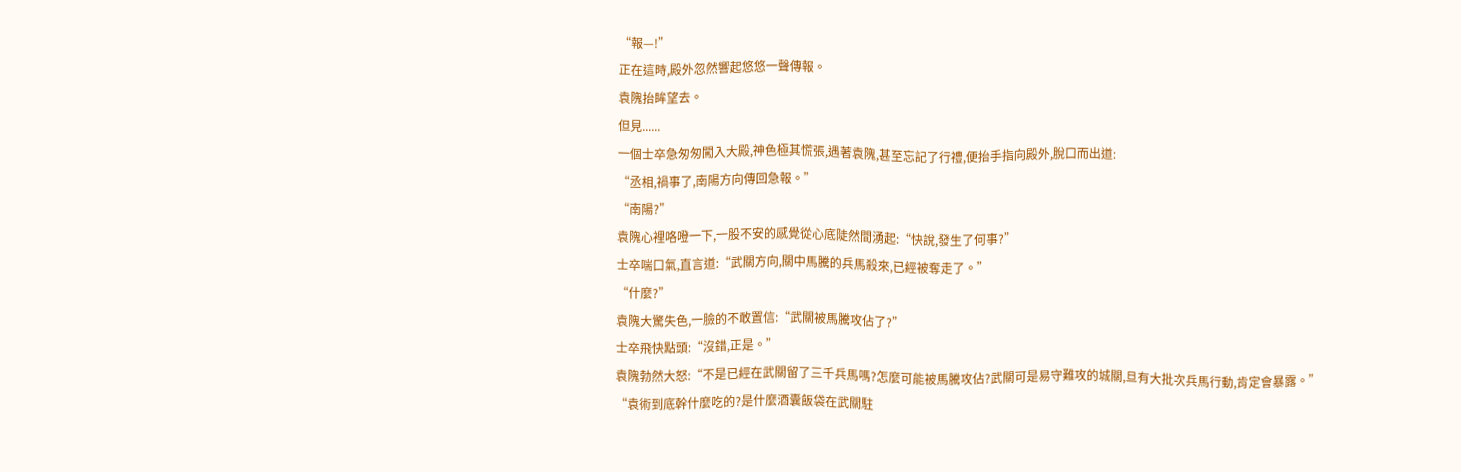“報—!”
正在這時,殿外忽然響起悠悠一聲傳報。
袁隗抬眸望去。
但見......
一個士卒急匆匆闖入大殿,神色極其慌張,遇著袁隗,甚至忘記了行禮,便抬手指向殿外,脫口而出道:
“丞相,禍事了,南陽方向傳回急報。”
“南陽?”
袁隗心裡咯噔一下,一股不安的感覺從心底陡然間湧起:“快說,發生了何事?”
士卒喘口氣,直言道:“武關方向,關中馬騰的兵馬殺來,已經被奪走了。”
“什麼?”
袁隗大驚失色,一臉的不敢置信:“武關被馬騰攻佔了?”
士卒飛快點頭:“沒錯,正是。”
袁隗勃然大怒:“不是已經在武關留了三千兵馬嗎?怎麼可能被馬騰攻佔?武關可是易守難攻的城關,旦有大批次兵馬行動,肯定會暴露。”
“袁術到底幹什麼吃的?是什麼酒囊飯袋在武關駐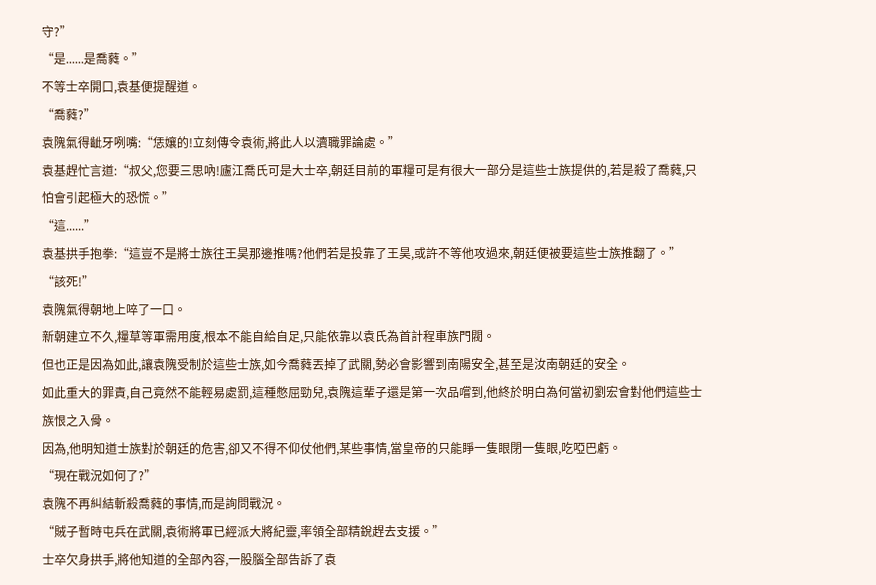守?”
“是......是喬蕤。”
不等士卒開口,袁基便提醒道。
“喬蕤?”
袁隗氣得齜牙咧嘴:“恁孃的!立刻傳令袁術,將此人以瀆職罪論處。”
袁基趕忙言道:“叔父,您要三思吶!廬江喬氏可是大士卒,朝廷目前的軍糧可是有很大一部分是這些士族提供的,若是殺了喬蕤,只怕會引起極大的恐慌。”
“這......”
袁基拱手抱拳:“這豈不是將士族往王昊那邊推嗎?他們若是投靠了王昊,或許不等他攻過來,朝廷便被要這些士族推翻了。”
“該死!”
袁隗氣得朝地上啐了一口。
新朝建立不久,糧草等軍需用度,根本不能自給自足,只能依靠以袁氏為首計程車族門閥。
但也正是因為如此,讓袁隗受制於這些士族,如今喬蕤丟掉了武關,勢必會影響到南陽安全,甚至是汝南朝廷的安全。
如此重大的罪責,自己竟然不能輕易處罰,這種憋屈勁兒,袁隗這輩子還是第一次品嚐到,他終於明白為何當初劉宏會對他們這些士族恨之入骨。
因為,他明知道士族對於朝廷的危害,卻又不得不仰仗他們,某些事情,當皇帝的只能睜一隻眼閉一隻眼,吃啞巴虧。
“現在戰況如何了?”
袁隗不再糾結斬殺喬蕤的事情,而是詢問戰況。
“賊子暫時屯兵在武關,袁術將軍已經派大將紀靈,率領全部精銳趕去支援。”
士卒欠身拱手,將他知道的全部內容,一股腦全部告訴了袁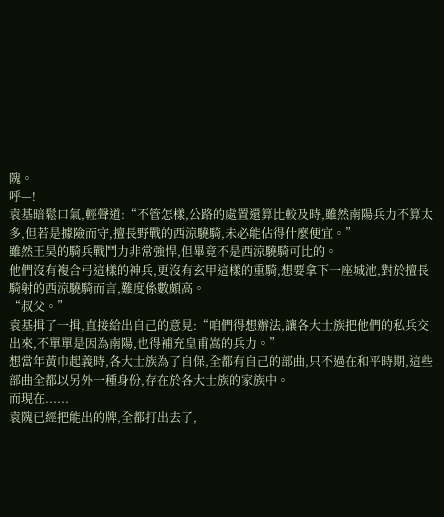隗。
呼—!
袁基暗鬆口氣,輕聲道:“不管怎樣,公路的處置還算比較及時,雖然南陽兵力不算太多,但若是據險而守,擅長野戰的西涼驍騎,未必能佔得什麼便宜。”
雖然王昊的騎兵戰鬥力非常強悍,但畢竟不是西涼驍騎可比的。
他們沒有複合弓這樣的神兵,更沒有玄甲這樣的重騎,想要拿下一座城池,對於擅長騎射的西涼驍騎而言,難度係數頗高。
“叔父。”
袁基揖了一揖,直接給出自己的意見:“咱們得想辦法,讓各大士族把他們的私兵交出來,不單單是因為南陽,也得補充皇甫嵩的兵力。”
想當年黃巾起義時,各大士族為了自保,全都有自己的部曲,只不過在和平時期,這些部曲全都以另外一種身份,存在於各大士族的家族中。
而現在......
袁隗已經把能出的牌,全都打出去了,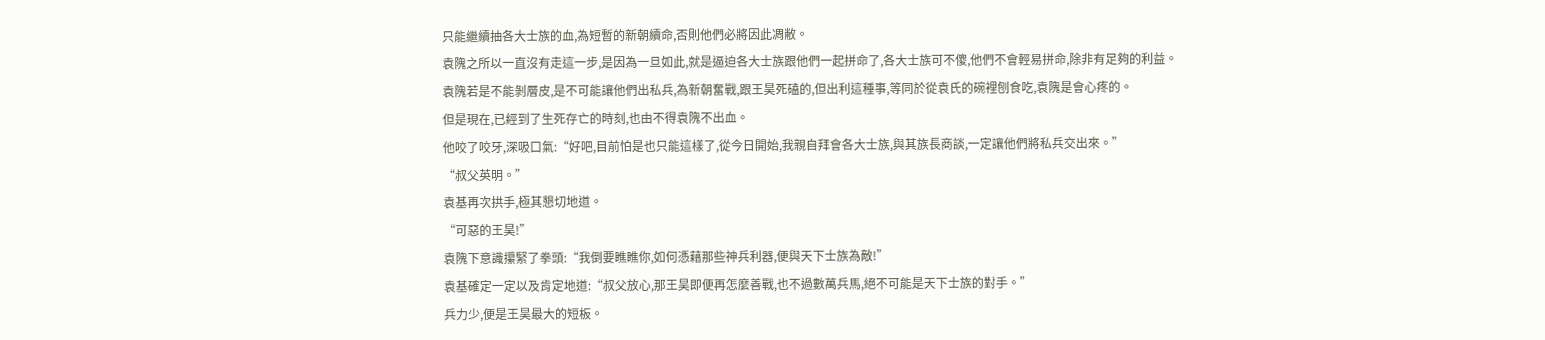只能繼續抽各大士族的血,為短暫的新朝續命,否則他們必將因此凋敝。
袁隗之所以一直沒有走這一步,是因為一旦如此,就是逼迫各大士族跟他們一起拼命了,各大士族可不傻,他們不會輕易拼命,除非有足夠的利益。
袁隗若是不能剝層皮,是不可能讓他們出私兵,為新朝奮戰,跟王昊死磕的,但出利這種事,等同於從袁氏的碗裡刨食吃,袁隗是會心疼的。
但是現在,已經到了生死存亡的時刻,也由不得袁隗不出血。
他咬了咬牙,深吸口氣:“好吧,目前怕是也只能這樣了,從今日開始,我親自拜會各大士族,與其族長商談,一定讓他們將私兵交出來。”
“叔父英明。”
袁基再次拱手,極其懇切地道。
“可惡的王昊!”
袁隗下意識攥緊了拳頭:“我倒要瞧瞧你,如何憑藉那些神兵利器,便與天下士族為敵!”
袁基確定一定以及肯定地道:“叔父放心,那王昊即便再怎麼善戰,也不過數萬兵馬,絕不可能是天下士族的對手。”
兵力少,便是王昊最大的短板。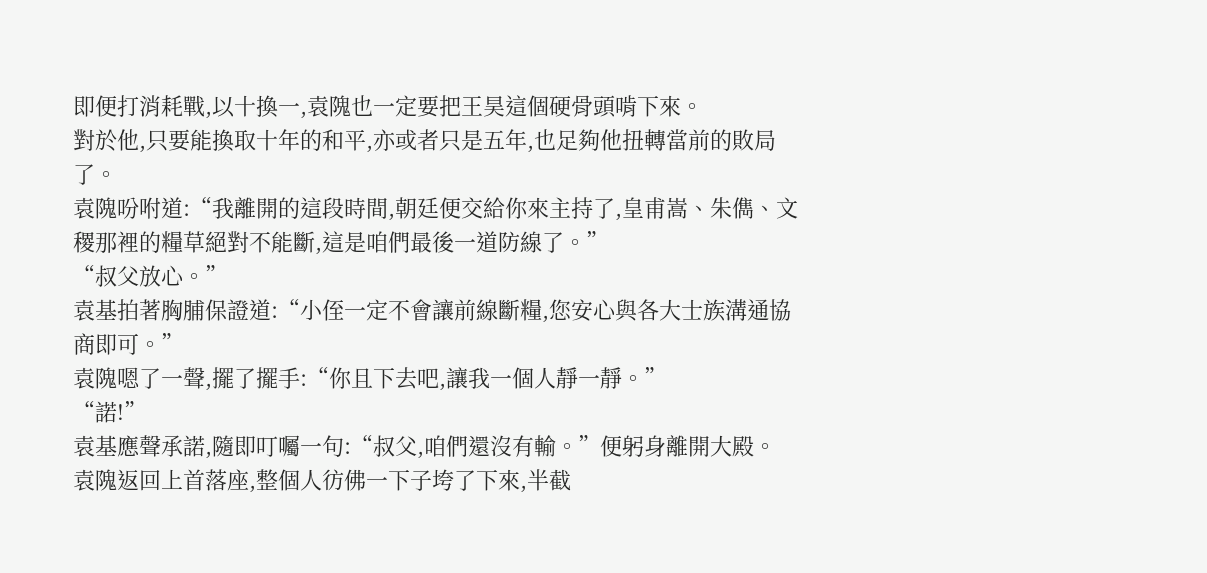即便打消耗戰,以十換一,袁隗也一定要把王昊這個硬骨頭啃下來。
對於他,只要能換取十年的和平,亦或者只是五年,也足夠他扭轉當前的敗局了。
袁隗吩咐道:“我離開的這段時間,朝廷便交給你來主持了,皇甫嵩、朱儁、文稷那裡的糧草絕對不能斷,這是咱們最後一道防線了。”
“叔父放心。”
袁基拍著胸脯保證道:“小侄一定不會讓前線斷糧,您安心與各大士族溝通協商即可。”
袁隗嗯了一聲,擺了擺手:“你且下去吧,讓我一個人靜一靜。”
“諾!”
袁基應聲承諾,隨即叮囑一句:“叔父,咱們還沒有輸。”便躬身離開大殿。
袁隗返回上首落座,整個人彷佛一下子垮了下來,半截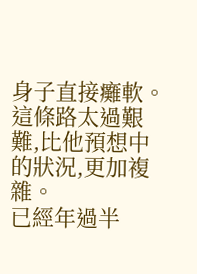身子直接癱軟。
這條路太過艱難,比他預想中的狀況,更加複雜。
已經年過半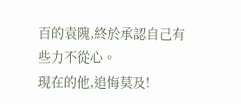百的袁隗,終於承認自己有些力不從心。
現在的他,追悔莫及!